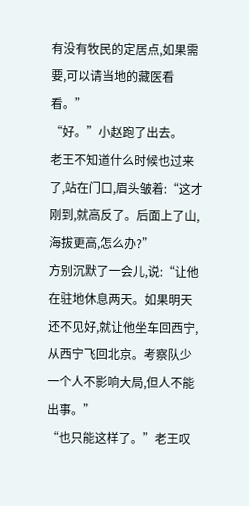有没有牧民的定居点,如果需要,可以请当地的藏医看看。”
“好。”小赵跑了出去。
老王不知道什么时候也过来了,站在门口,眉头皱着:“这才刚到,就高反了。后面上了山,海拔更高,怎么办?”
方别沉默了一会儿,说:“让他在驻地休息两天。如果明天还不见好,就让他坐车回西宁,从西宁飞回北京。考察队少一个人不影响大局,但人不能出事。”
“也只能这样了。”老王叹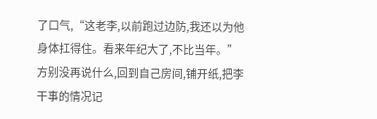了口气,“这老李,以前跑过边防,我还以为他身体扛得住。看来年纪大了,不比当年。”
方别没再说什么,回到自己房间,铺开纸,把李干事的情况记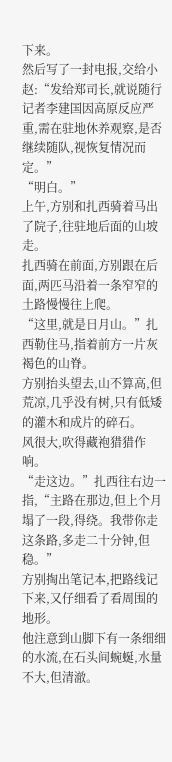下来。
然后写了一封电报,交给小赵:“发给郑司长,就说随行记者李建国因高原反应严重,需在驻地休养观察,是否继续随队,视恢复情况而定。”
“明白。”
上午,方别和扎西骑着马出了院子,往驻地后面的山坡走。
扎西骑在前面,方别跟在后面,两匹马沿着一条窄窄的土路慢慢往上爬。
“这里,就是日月山。”扎西勒住马,指着前方一片灰褐色的山脊。
方别抬头望去,山不算高,但荒凉,几乎没有树,只有低矮的灌木和成片的碎石。
风很大,吹得藏袍猎猎作响。
“走这边。”扎西往右边一指,“主路在那边,但上个月塌了一段,得绕。我带你走这条路,多走二十分钟,但稳。”
方别掏出笔记本,把路线记下来,又仔细看了看周围的地形。
他注意到山脚下有一条细细的水流,在石头间蜿蜒,水量不大,但清澈。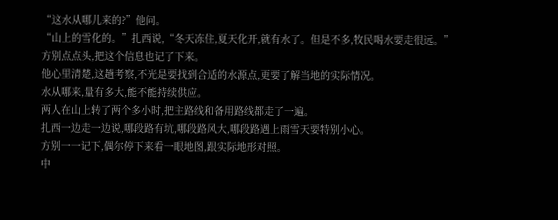“这水从哪儿来的?”他问。
“山上的雪化的。”扎西说,“冬天冻住,夏天化开,就有水了。但是不多,牧民喝水要走很远。”
方别点点头,把这个信息也记了下来。
他心里清楚,这趟考察,不光是要找到合适的水源点,更要了解当地的实际情况。
水从哪来,量有多大,能不能持续供应。
两人在山上转了两个多小时,把主路线和备用路线都走了一遍。
扎西一边走一边说,哪段路有坑,哪段路风大,哪段路遇上雨雪天要特别小心。
方别一一记下,偶尔停下来看一眼地图,跟实际地形对照。
中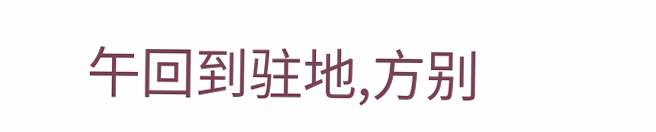午回到驻地,方别